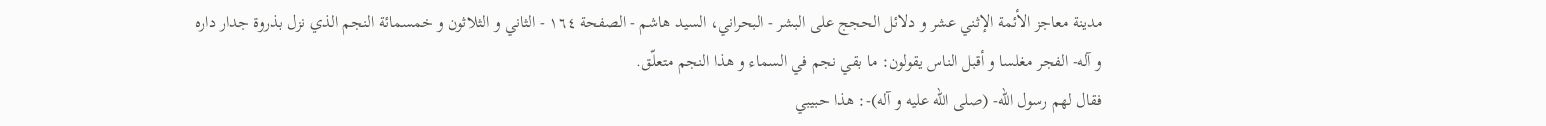مدينة معاجز الأئمة الإثني عشر و دلائل الحجج على البشر - البحراني، السيد هاشم - الصفحة ١٦٤ - الثاني و الثلاثون و خمسمائة النجم الذي نزل بذروة جدار داره
و آله- الفجر مغلسا و أقبل الناس يقولون: ما بقي نجم في السماء و هذا النجم متعلّق.
فقال لهم رسول اللّه- (صلى اللّه عليه و آله)-: هذا حبيبي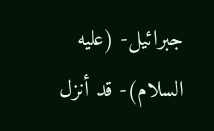جبرائيل- (عليه السلام)- قد أنزل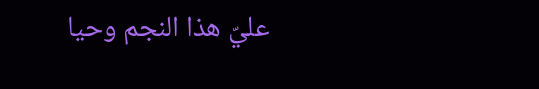عليّ هذا النجم وحيا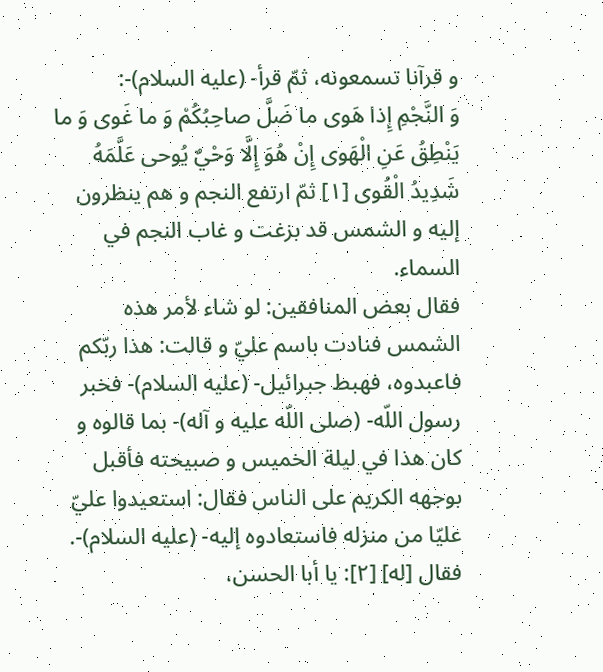و قرآنا تسمعونه، ثمّ قرأ- (عليه السلام)-:
وَ النَّجْمِ إِذا هَوى ما ضَلَّ صاحِبُكُمْ وَ ما غَوى وَ ما يَنْطِقُ عَنِ الْهَوى إِنْ هُوَ إِلَّا وَحْيٌ يُوحى عَلَّمَهُ شَدِيدُ الْقُوى [١] ثمّ ارتفع النجم و هم ينظرون إليه و الشمس قد بزغت و غاب النجم في السماء.
فقال بعض المنافقين: لو شاء لأمر هذه الشمس فنادت باسم عليّ و قالت: هذا ربّكم فاعبدوه، فهبط جبرائيل- (عليه السلام)- فخبر رسول اللّه- (صلى اللّه عليه و آله)- بما قالوه و كان هذا في ليلة الخميس و صبيحته فأقبل بوجهه الكريم على الناس فقال: استعيدوا عليّ عليّا من منزله فاستعادوه إليه- (عليه السلام)-.
فقال [له] [٢]: يا أبا الحسن،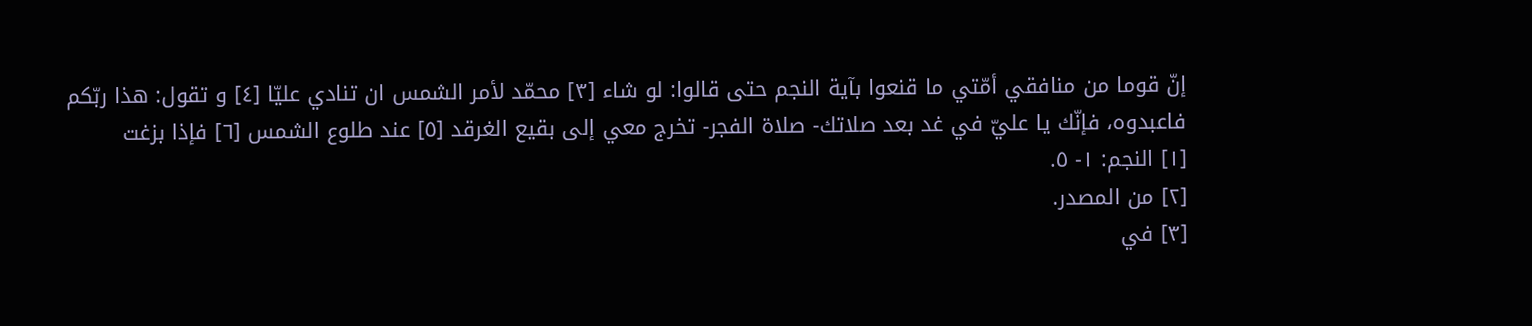إنّ قوما من منافقي أمّتي ما قنعوا بآية النجم حتى قالوا: لو شاء [٣] محمّد لأمر الشمس ان تنادي عليّا [٤] و تقول: هذا ربّكم فاعبدوه، فإنّك يا عليّ في غد بعد صلاتك- صلاة الفجر- تخرج معي إلى بقيع الغرقد [٥] عند طلوع الشمس [٦] فإذا بزغت
[١] النجم: ١- ٥.
[٢] من المصدر.
[٣] في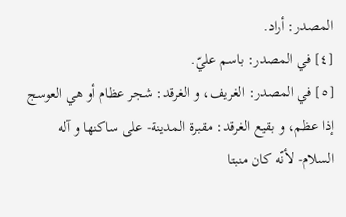المصدر: أراد.
[٤] في المصدر: باسم عليّ.
[٥] في المصدر: الغريف، و الغرقد: شجر عظام أو هي العوسج إذا عظم، و بقيع الغرقد: مقبرة المدينة- على ساكنها و آله السلام- لأنّه كان منبتا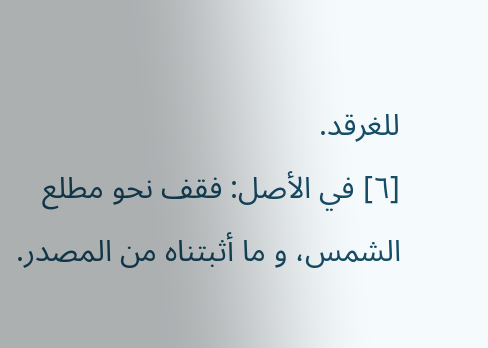للغرقد.
[٦] في الأصل: فقف نحو مطلع الشمس، و ما أثبتناه من المصدر.